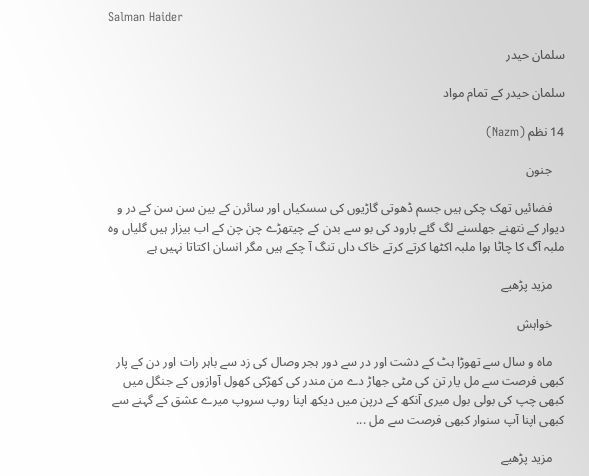Salman Haider

سلمان حیدر

سلمان حیدر کے تمام مواد

14 نظم (Nazm)

    جنون

    فضائیں تھک چکی ہیں جسم ڈھوتی گاڑیوں کی سسکیاں اور سائرن کے بین سن سن کے در و دیوار کے نتھنے جھلسنے لگ گئے بارود کی بو سے بدن کے چیتھڑے چن چن کے اب بیزار ہیں گلیاں وہ ملبہ آگ کا چاٹا ہوا ملبہ اکٹھا کرتے کرتے خاک داں تنگ آ چکے ہیں مگر انسان اکتاتا نہیں ہے

    مزید پڑھیے

    خواہش

    ماہ و سال سے تھوڑا ہٹ کے دشت اور در سے دور ہجر وصال کی زد سے باہر رات اور دن کے پار کبھی فرصت سے مل یار تن کی مٹی جھاڑ دے من مندر کی کھڑکی کھول آوازوں کے جنگل میں کبھی چپ کی بولی بول میری آنکھ کے درپن میں دیکھ اپنا روپ سروپ میرے عشق کے گہنے سے کبھی اپنا آپ سنوار کبھی فرصت سے مل ...

    مزید پڑھیے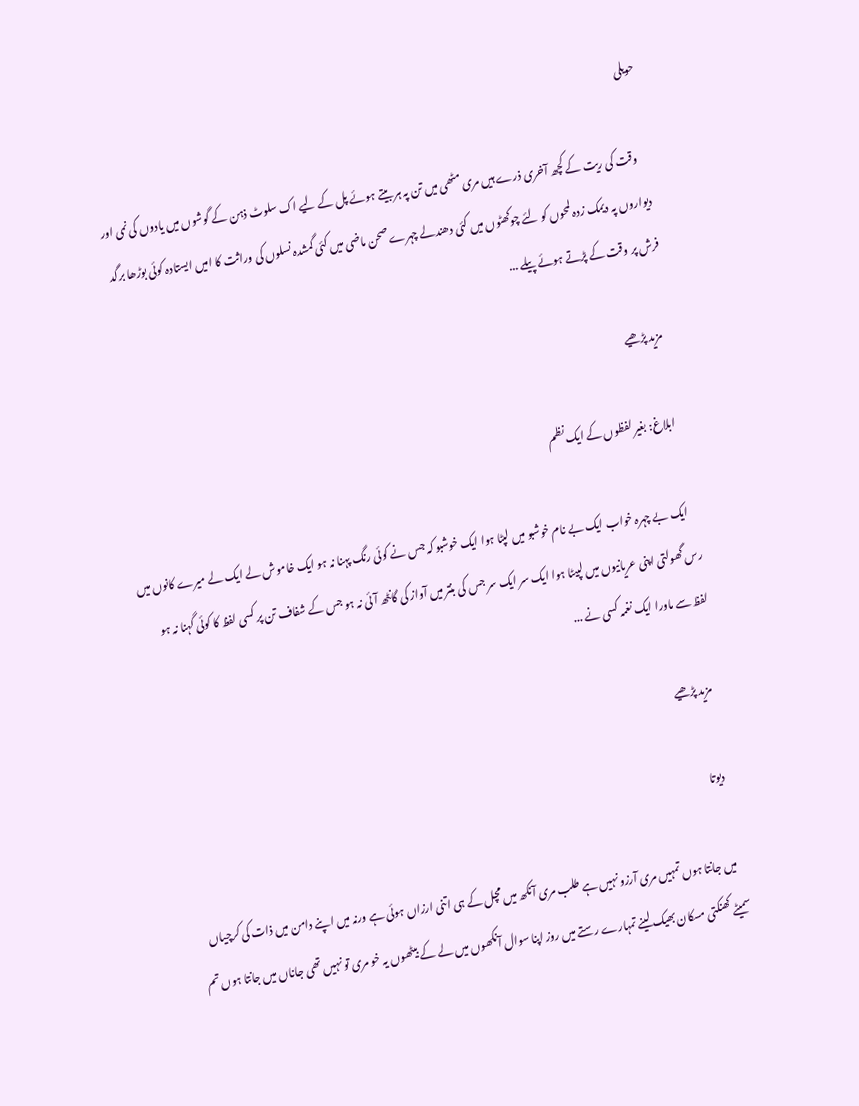حویلی

    وقت کی ریت کے کچھ آخری ذرے ہیں مری مٹھی میں تن پہ ہر بیتے ہوئے پل کے لیے اک سلوٹ ذہن کے گوشوں میں یادوں کی نمی اور دیواروں پہ دیمک زدہ لمحوں کو لئے چوکھٹوں میں کئی دھندلے چہرے صحن ماضی میں کئی گمشدہ نسلوں کی وراثت کا امیں ایستادہ کوئی بوڑھا برگد فرش پر وقت کے پڑتے ہوئے پیلے ...

    مزید پڑھیے

    ابلاغ: بغیر لفظوں کے ایک نظم

    ایک بے چہرہ خواب ایک بے نام خوشبو میں لپٹا ہوا ایک خوشبو کہ جس نے کوئی رنگ پہنا نہ ہو ایک خاموش لے ایک لے میرے کانوں میں رس گھولتی اپنی عریانیوں میں لپیٹا ہوا ایک سر ایک سر جس کی بنتر میں آواز کی گانٹھ آئی نہ ہو جس کے شفاف تن پر کسی لفظ کا کوئی گہنا نہ ہو لفظ سے ماورا ایک نغمہ کسی نے ...

    مزید پڑھیے

    دیوتا

    میں جانتا ہوں تمہیں مری آرزو نہیں ہے طلب مری آنکھ میں مچل کے ہی اتنی ارزاں ہوئی ہے ورنہ میں اپنے دامن میں ذات کی کرچیاں سمیٹے کھنکتی مسکان بھیک لینے تمہارے رستے میں روز اپنا سوال آنکھوں میں لے کے بیٹھوں یہ خو مری تو نہیں تھی جاناں میں جانتا ہوں تم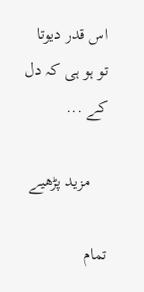اس قدر دیوتا تو ہو ہی کہ دل کے ...

    مزید پڑھیے

تمام